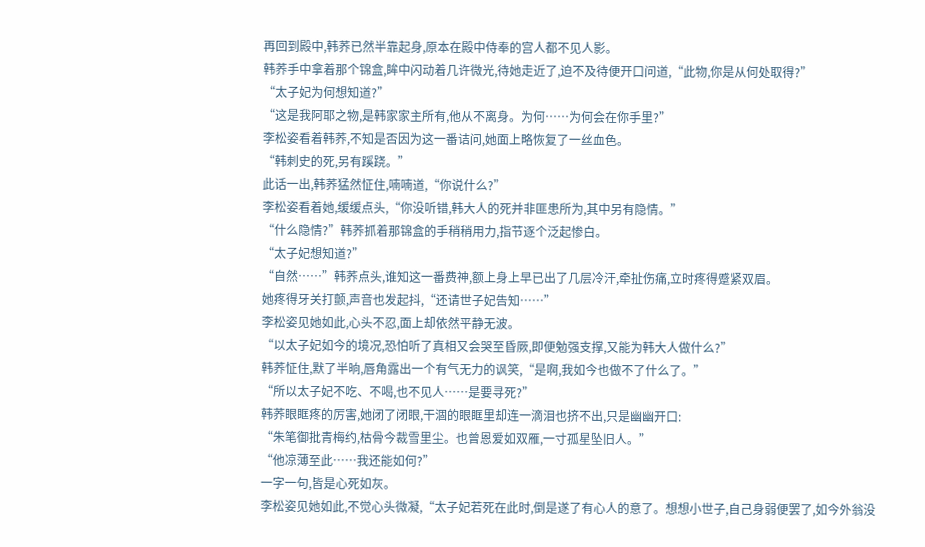再回到殿中,韩荞已然半靠起身,原本在殿中侍奉的宫人都不见人影。
韩荞手中拿着那个锦盒,眸中闪动着几许微光,待她走近了,迫不及待便开口问道,“此物,你是从何处取得?”
“太子妃为何想知道?”
“这是我阿耶之物,是韩家家主所有,他从不离身。为何……为何会在你手里?”
李松姿看着韩荞,不知是否因为这一番诘问,她面上略恢复了一丝血色。
“韩刺史的死,另有蹊跷。”
此话一出,韩荞猛然怔住,喃喃道,“你说什么?”
李松姿看着她,缓缓点头,“你没听错,韩大人的死并非匪患所为,其中另有隐情。”
“什么隐情?”韩荞抓着那锦盒的手稍稍用力,指节逐个泛起惨白。
“太子妃想知道?”
“自然……”韩荞点头,谁知这一番费神,额上身上早已出了几层冷汗,牵扯伤痛,立时疼得蹙紧双眉。
她疼得牙关打颤,声音也发起抖,“还请世子妃告知……”
李松姿见她如此,心头不忍,面上却依然平静无波。
“以太子妃如今的境况,恐怕听了真相又会哭至昏厥,即便勉强支撑,又能为韩大人做什么?”
韩荞怔住,默了半晌,唇角露出一个有气无力的讽笑,“是啊,我如今也做不了什么了。”
“所以太子妃不吃、不喝,也不见人……是要寻死?”
韩荞眼眶疼的厉害,她闭了闭眼,干涸的眼眶里却连一滴泪也挤不出,只是幽幽开口:
“朱笔御批青梅约,枯骨今裁雪里尘。也曾恩爱如双雁,一寸孤星坠旧人。”
“他凉薄至此……我还能如何?”
一字一句,皆是心死如灰。
李松姿见她如此,不觉心头微凝,“太子妃若死在此时,倒是遂了有心人的意了。想想小世子,自己身弱便罢了,如今外翁没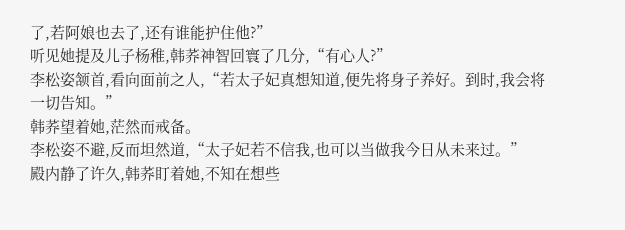了,若阿娘也去了,还有谁能护住他?”
听见她提及儿子杨稚,韩荞神智回寰了几分,“有心人?”
李松姿颔首,看向面前之人,“若太子妃真想知道,便先将身子养好。到时,我会将一切告知。”
韩荞望着她,茫然而戒备。
李松姿不避,反而坦然道,“太子妃若不信我,也可以当做我今日从未来过。”
殿内静了许久,韩荞盯着她,不知在想些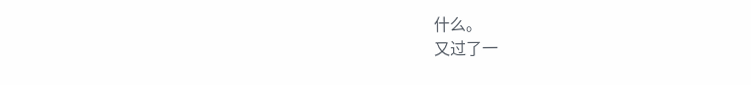什么。
又过了一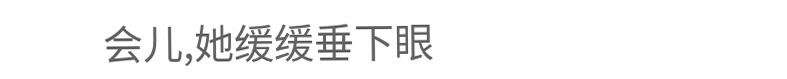会儿,她缓缓垂下眼